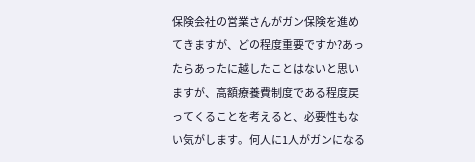保険会社の営業さんがガン保険を進めてきますが、どの程度重要ですか?あったらあったに越したことはないと思いますが、高額療養費制度である程度戻ってくることを考えると、必要性もない気がします。何人に1人がガンになる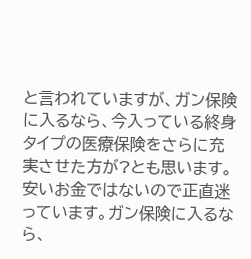と言われていますが、ガン保険に入るなら、今入っている終身タイプの医療保険をさらに充実させた方が?とも思います。安いお金ではないので正直迷っています。ガン保険に入るなら、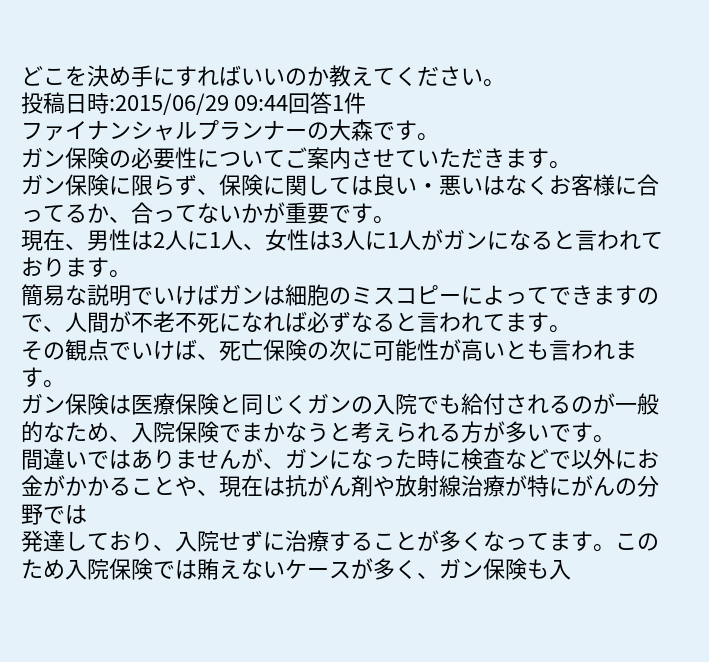どこを決め手にすればいいのか教えてください。
投稿日時:2015/06/29 09:44回答1件
ファイナンシャルプランナーの大森です。
ガン保険の必要性についてご案内させていただきます。
ガン保険に限らず、保険に関しては良い・悪いはなくお客様に合ってるか、合ってないかが重要です。
現在、男性は2人に1人、女性は3人に1人がガンになると言われております。
簡易な説明でいけばガンは細胞のミスコピーによってできますので、人間が不老不死になれば必ずなると言われてます。
その観点でいけば、死亡保険の次に可能性が高いとも言われます。
ガン保険は医療保険と同じくガンの入院でも給付されるのが一般的なため、入院保険でまかなうと考えられる方が多いです。
間違いではありませんが、ガンになった時に検査などで以外にお金がかかることや、現在は抗がん剤や放射線治療が特にがんの分野では
発達しており、入院せずに治療することが多くなってます。このため入院保険では賄えないケースが多く、ガン保険も入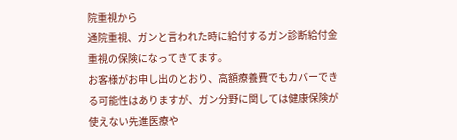院重視から
通院重視、ガンと言われた時に給付するガン診断給付金重視の保険になってきてます。
お客様がお申し出のとおり、高額療養費でもカバーできる可能性はありますが、ガン分野に関しては健康保険が使えない先進医療や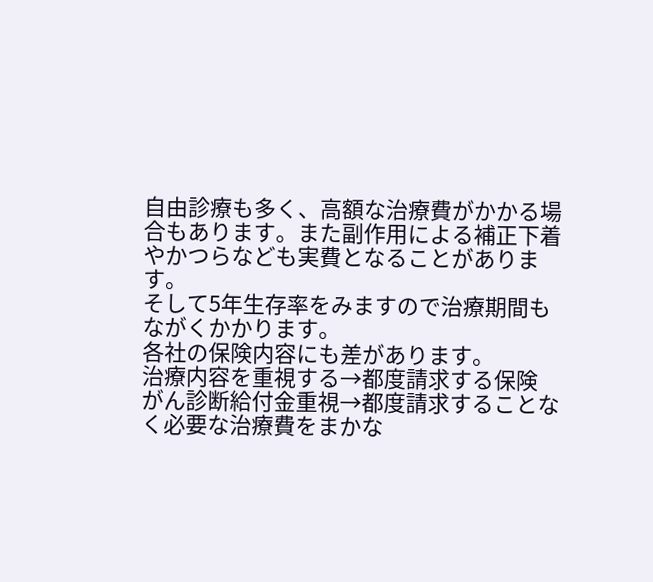自由診療も多く、高額な治療費がかかる場合もあります。また副作用による補正下着やかつらなども実費となることがあります。
そして5年生存率をみますので治療期間もながくかかります。
各社の保険内容にも差があります。
治療内容を重視する→都度請求する保険
がん診断給付金重視→都度請求することなく必要な治療費をまかな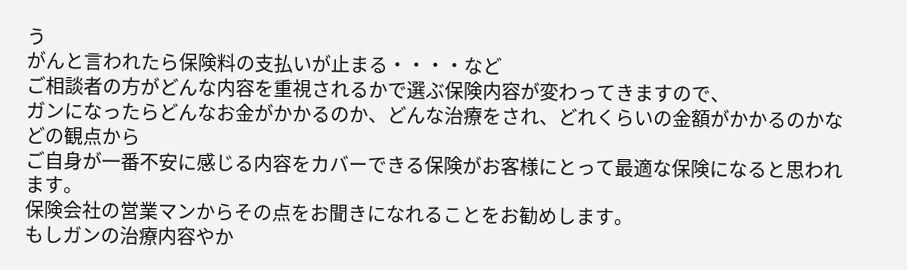う
がんと言われたら保険料の支払いが止まる・・・・など
ご相談者の方がどんな内容を重視されるかで選ぶ保険内容が変わってきますので、
ガンになったらどんなお金がかかるのか、どんな治療をされ、どれくらいの金額がかかるのかなどの観点から
ご自身が一番不安に感じる内容をカバーできる保険がお客様にとって最適な保険になると思われます。
保険会社の営業マンからその点をお聞きになれることをお勧めします。
もしガンの治療内容やか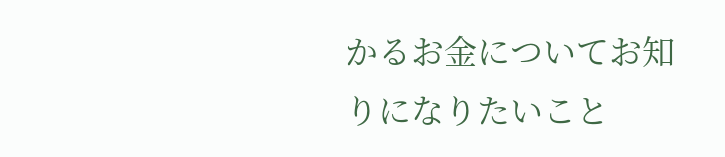かるお金についてお知りになりたいこと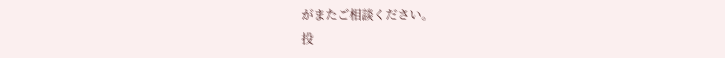がまたご相談ください。
投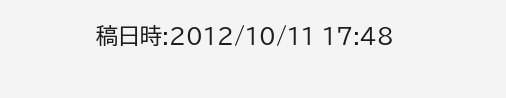稿日時:2012/10/11 17:48